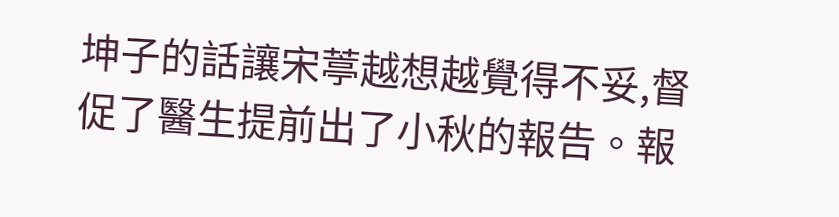坤子的話讓宋葶越想越覺得不妥,督促了醫生提前出了小秋的報告。報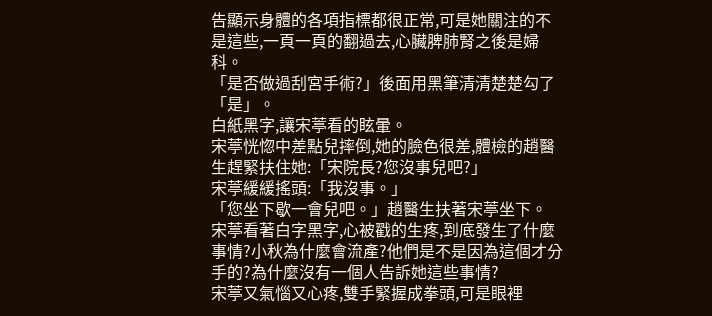告顯示身體的各項指標都很正常,可是她關注的不是這些,一頁一頁的翻過去,心臟脾肺腎之後是婦科。
「是否做過刮宮手術?」後面用黑筆清清楚楚勾了「是」。
白紙黑字,讓宋葶看的眩暈。
宋葶恍惚中差點兒摔倒,她的臉色很差,體檢的趙醫生趕緊扶住她:「宋院長?您沒事兒吧?」
宋葶緩緩搖頭:「我沒事。」
「您坐下歇一會兒吧。」趙醫生扶著宋葶坐下。
宋葶看著白字黑字,心被戳的生疼,到底發生了什麼事情?小秋為什麼會流產?他們是不是因為這個才分手的?為什麼沒有一個人告訴她這些事情?
宋葶又氣惱又心疼,雙手緊握成拳頭,可是眼裡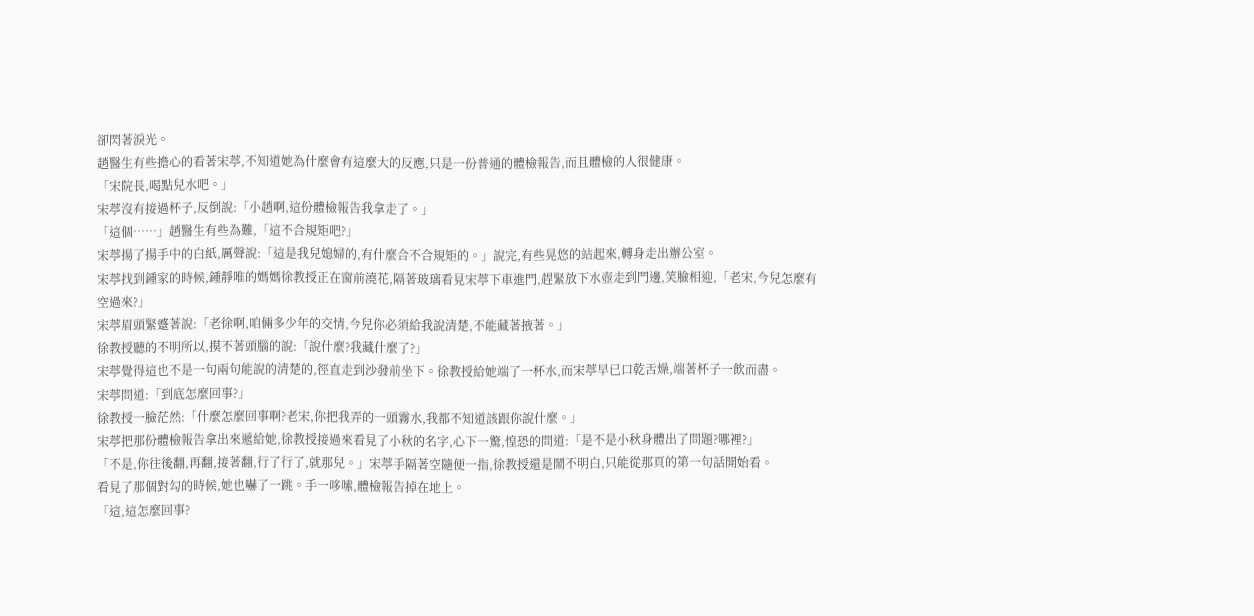卻閃著淚光。
趙醫生有些擔心的看著宋葶,不知道她為什麼會有這麼大的反應,只是一份普通的體檢報告,而且體檢的人很健康。
「宋院長,喝點兒水吧。」
宋葶沒有接過杯子,反倒說:「小趙啊,這份體檢報告我拿走了。」
「這個……」趙醫生有些為難,「這不合規矩吧?」
宋葶揚了揚手中的白紙,厲聲說:「這是我兒媳婦的,有什麼合不合規矩的。」說完,有些晃悠的站起來,轉身走出辦公室。
宋葶找到鍾家的時候,鍾靜唯的媽媽徐教授正在窗前澆花,隔著玻璃看見宋葶下車進門,趕緊放下水壺走到門邊,笑臉相迎,「老宋,今兒怎麼有空過來?」
宋葶眉頭緊蹙著說:「老徐啊,咱倆多少年的交情,今兒你必須給我說清楚,不能藏著掖著。」
徐教授聽的不明所以,摸不著頭腦的說:「說什麼?我藏什麼了?」
宋葶覺得這也不是一句兩句能說的清楚的,徑直走到沙發前坐下。徐教授給她端了一杯水,而宋葶早已口乾舌燥,端著杯子一飲而盡。
宋葶問道:「到底怎麼回事?」
徐教授一臉茫然:「什麼怎麼回事啊?老宋,你把我弄的一頭霧水,我都不知道該跟你說什麼。」
宋葶把那份體檢報告拿出來遞給她,徐教授接過來看見了小秋的名字,心下一驚,惶恐的問道:「是不是小秋身體出了問題?哪裡?」
「不是,你往後翻,再翻,接著翻,行了行了,就那兒。」宋葶手隔著空隨便一指,徐教授還是鬧不明白,只能從那頁的第一句話開始看。
看見了那個對勾的時候,她也嚇了一跳。手一哆嗦,體檢報告掉在地上。
「這,這怎麼回事?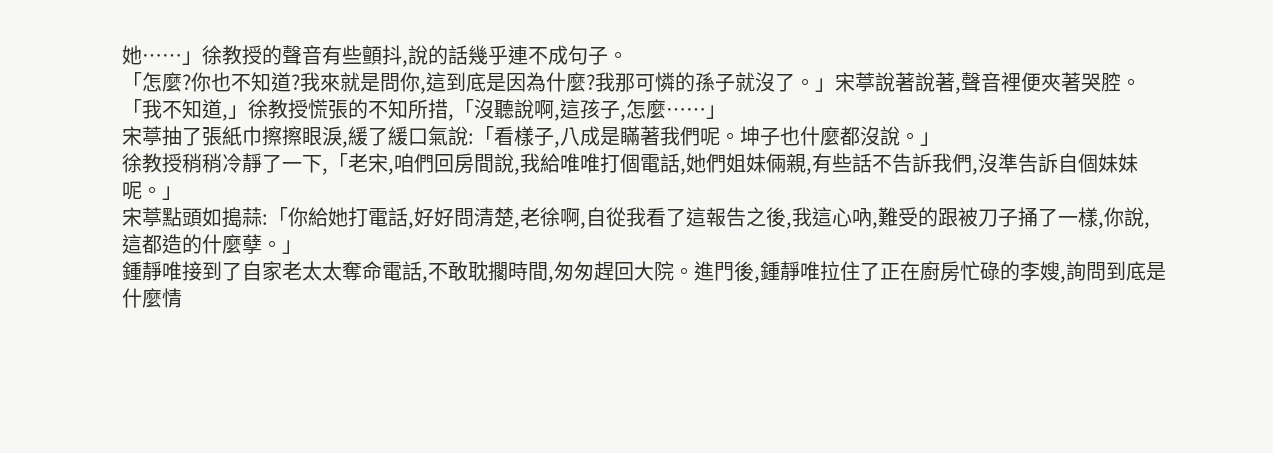她……」徐教授的聲音有些顫抖,說的話幾乎連不成句子。
「怎麼?你也不知道?我來就是問你,這到底是因為什麼?我那可憐的孫子就沒了。」宋葶說著說著,聲音裡便夾著哭腔。
「我不知道,」徐教授慌張的不知所措,「沒聽說啊,這孩子,怎麼……」
宋葶抽了張紙巾擦擦眼淚,緩了緩口氣說:「看樣子,八成是瞞著我們呢。坤子也什麼都沒說。」
徐教授稍稍冷靜了一下,「老宋,咱們回房間說,我給唯唯打個電話,她們姐妹倆親,有些話不告訴我們,沒準告訴自個妹妹呢。」
宋葶點頭如搗蒜:「你給她打電話,好好問清楚,老徐啊,自從我看了這報告之後,我這心吶,難受的跟被刀子捅了一樣,你說,這都造的什麼孽。」
鍾靜唯接到了自家老太太奪命電話,不敢耽擱時間,匆匆趕回大院。進門後,鍾靜唯拉住了正在廚房忙碌的李嫂,詢問到底是什麼情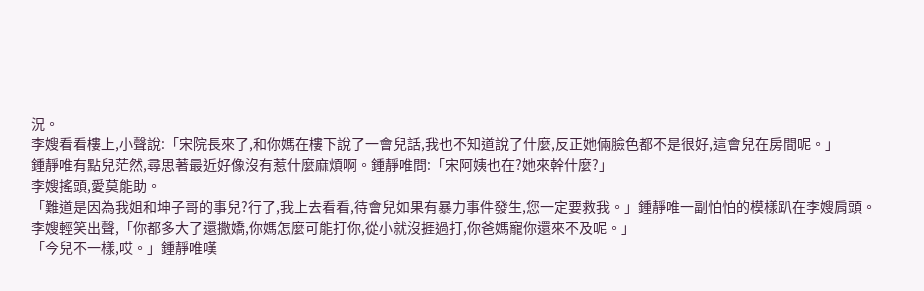況。
李嫂看看樓上,小聲說:「宋院長來了,和你媽在樓下說了一會兒話,我也不知道說了什麼,反正她倆臉色都不是很好,這會兒在房間呢。」
鍾靜唯有點兒茫然,尋思著最近好像沒有惹什麼麻煩啊。鍾靜唯問:「宋阿姨也在?她來幹什麼?」
李嫂搖頭,愛莫能助。
「難道是因為我姐和坤子哥的事兒?行了,我上去看看,待會兒如果有暴力事件發生,您一定要救我。」鍾靜唯一副怕怕的模樣趴在李嫂肩頭。
李嫂輕笑出聲,「你都多大了還撒嬌,你媽怎麼可能打你,從小就沒捱過打,你爸媽寵你還來不及呢。」
「今兒不一樣,哎。」鍾靜唯嘆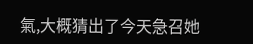氣,大概猜出了今天急召她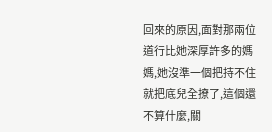回來的原因,面對那兩位道行比她深厚許多的媽媽,她沒準一個把持不住就把底兒全撩了,這個還不算什麼,關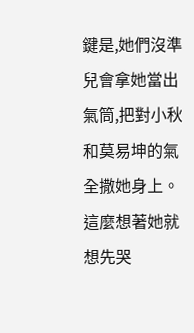鍵是,她們沒準兒會拿她當出氣筒,把對小秋和莫易坤的氣全撒她身上。這麼想著她就想先哭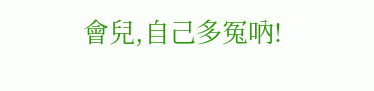會兒,自己多冤吶!